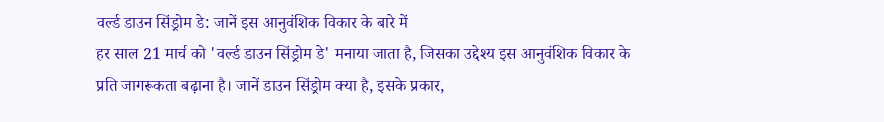वर्ल्ड डाउन सिंड्रोम डे: जानें इस आनुवंशिक विकार के बारे में
हर साल 21 मार्च को 'वर्ल्ड डाउन सिंड्रोम डे' मनाया जाता है, जिसका उद्देश्य इस आनुवंशिक विकार के प्रति जागरूकता बढ़ाना है। जानें डाउन सिंड्रोम क्या है, इसके प्रकार,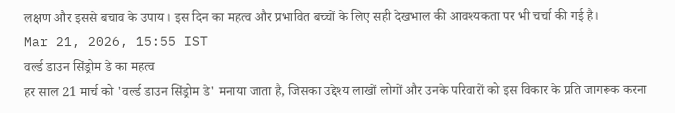लक्षण और इससे बचाव के उपाय। इस दिन का महत्व और प्रभावित बच्चों के लिए सही देखभाल की आवश्यकता पर भी चर्चा की गई है।
Mar 21, 2026, 15:55 IST
वर्ल्ड डाउन सिंड्रोम डे का महत्व
हर साल 21 मार्च को 'वर्ल्ड डाउन सिंड्रोम डे' मनाया जाता है, जिसका उद्देश्य लाखों लोगों और उनके परिवारों को इस विकार के प्रति जागरूक करना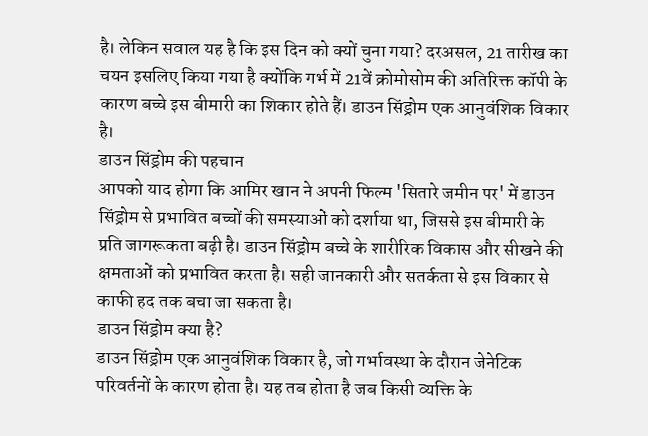है। लेकिन सवाल यह है कि इस दिन को क्यों चुना गया? दरअसल, 21 तारीख का चयन इसलिए किया गया है क्योंकि गर्भ में 21वें क्रोमोसोम की अतिरिक्त कॉपी के कारण बच्चे इस बीमारी का शिकार होते हैं। डाउन सिंड्रोम एक आनुवंशिक विकार है।
डाउन सिंड्रोम की पहचान
आपको याद होगा कि आमिर खान ने अपनी फिल्म 'सितारे जमीन पर' में डाउन सिंड्रोम से प्रभावित बच्चों की समस्याओं को दर्शाया था, जिससे इस बीमारी के प्रति जागरूकता बढ़ी है। डाउन सिंड्रोम बच्चे के शारीरिक विकास और सीखने की क्षमताओं को प्रभावित करता है। सही जानकारी और सतर्कता से इस विकार से काफी हद तक बचा जा सकता है।
डाउन सिंड्रोम क्या है?
डाउन सिंड्रोम एक आनुवंशिक विकार है, जो गर्भावस्था के दौरान जेनेटिक परिवर्तनों के कारण होता है। यह तब होता है जब किसी व्यक्ति के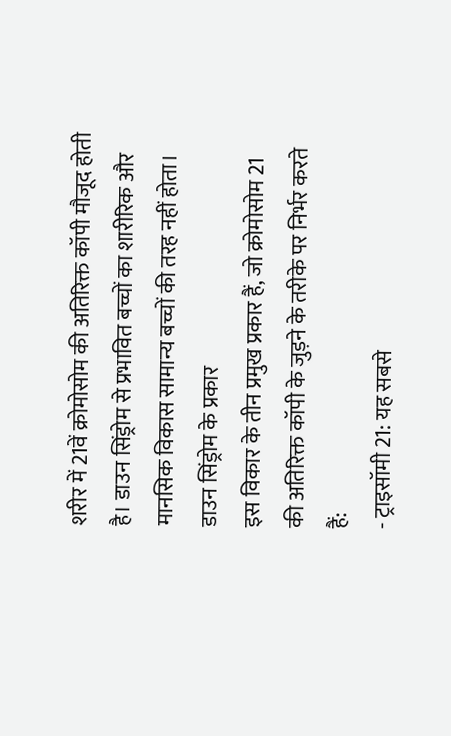शरीर में 21वें क्रोमोसोम की अतिरिक्त कॉपी मौजूद होती है। डाउन सिंड्रोम से प्रभावित बच्चों का शारीरिक और मानसिक विकास सामान्य बच्चों की तरह नहीं होता।
डाउन सिंड्रोम के प्रकार
इस विकार के तीन प्रमुख प्रकार हैं, जो क्रोमोसोम 21 की अतिरिक्त कॉपी के जुड़ने के तरीके पर निर्भर करते हैं:
- ट्राइसॉमी 21: यह सबसे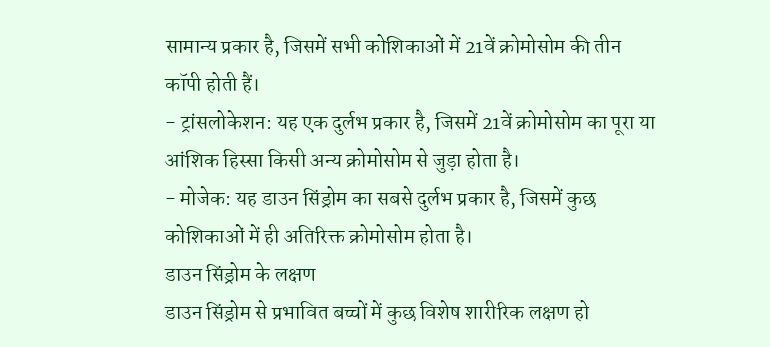सामान्य प्रकार है, जिसमें सभी कोशिकाओं में 21वें क्रोमोसोम की तीन कॉपी होती हैं।
- ट्रांसलोकेशन: यह एक दुर्लभ प्रकार है, जिसमें 21वें क्रोमोसोम का पूरा या आंशिक हिस्सा किसी अन्य क्रोमोसोम से जुड़ा होता है।
- मोजेक: यह डाउन सिंड्रोम का सबसे दुर्लभ प्रकार है, जिसमें कुछ कोशिकाओं में ही अतिरिक्त क्रोमोसोम होता है।
डाउन सिंड्रोम के लक्षण
डाउन सिंड्रोम से प्रभावित बच्चों में कुछ विशेष शारीरिक लक्षण हो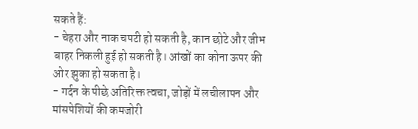सकते हैं:
- चेहरा और नाक चपटी हो सकती है, कान छोटे और जीभ बाहर निकली हुई हो सकती है। आंखों का कोना ऊपर की ओर झुका हो सकता है।
- गर्दन के पीछे अतिरिक्त त्वचा, जोड़ों में लचीलापन और मांसपेशियों की कमजोरी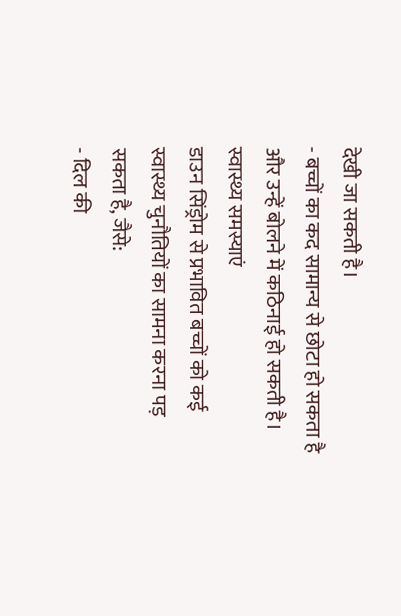देखी जा सकती है।
- बच्चों का कद सामान्य से छोटा हो सकता है और उन्हें बोलने में कठिनाई हो सकती है।
स्वास्थ्य समस्याएं
डाउन सिंड्रोम से प्रभावित बच्चों को कई स्वास्थ्य चुनौतियों का सामना करना पड़ सकता है, जैसे:
- दिल की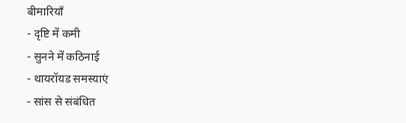बीमारियाँ
- दृष्टि में कमी
- सुनने में कठिनाई
- थायरॉयड समस्याएं
- सांस से संबंधित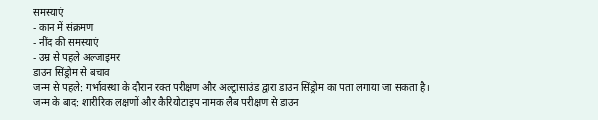समस्याएं
- कान में संक्रमण
- नींद की समस्याएं
- उम्र से पहले अल्जाइमर
डाउन सिंड्रोम से बचाव
जन्म से पहले: गर्भावस्था के दौरान रक्त परीक्षण और अल्ट्रासाउंड द्वारा डाउन सिंड्रोम का पता लगाया जा सकता है।
जन्म के बाद: शारीरिक लक्षणों और कैरियोटाइप नामक लैब परीक्षण से डाउन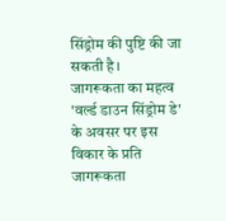सिंड्रोम की पुष्टि की जा सकती है।
जागरूकता का महत्व
'वर्ल्ड डाउन सिंड्रोम डे' के अवसर पर इस विकार के प्रति जागरूकता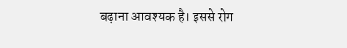बढ़ाना आवश्यक है। इससे रोग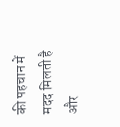की पहचान में मदद मिलती है और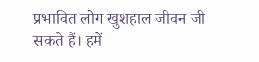प्रभावित लोग खुशहाल जीवन जी सकते हैं। हमें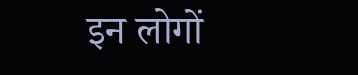इन लोगों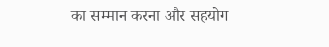का सम्मान करना और सहयोग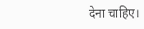देना चाहिए।